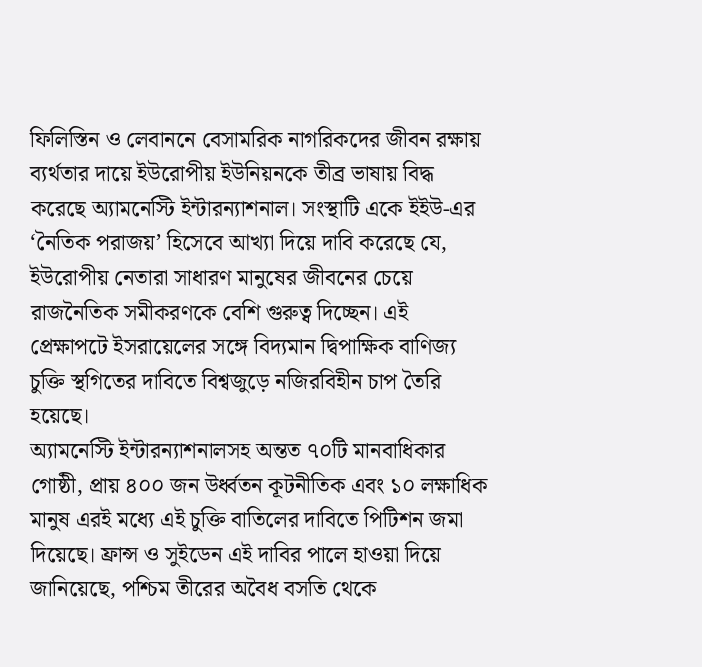ফিলিস্তিন ও লেবাননে বেসামরিক নাগরিকদের জীবন রক্ষায় ব্যর্থতার দায়ে ইউরোপীয় ইউনিয়নকে তীব্র ভাষায় বিদ্ধ করেছে অ্যামনেস্টি ইন্টারন্যাশনাল। সংস্থাটি একে ইইউ-এর ‘নৈতিক পরাজয়’ হিসেবে আখ্যা দিয়ে দাবি করেছে যে, ইউরোপীয় নেতারা সাধারণ মানুষের জীবনের চেয়ে রাজনৈতিক সমীকরণকে বেশি গুরুত্ব দিচ্ছেন। এই প্রেক্ষাপটে ইসরায়েলের সঙ্গে বিদ্যমান দ্বিপাক্ষিক বাণিজ্য চুক্তি স্থগিতের দাবিতে বিশ্বজুড়ে নজিরবিহীন চাপ তৈরি হয়েছে।
অ্যামনেস্টি ইন্টারন্যাশনালসহ অন্তত ৭০টি মানবাধিকার গোষ্ঠী, প্রায় ৪০০ জন উর্ধ্বতন কূটনীতিক এবং ১০ লক্ষাধিক মানুষ এরই মধ্যে এই চুক্তি বাতিলের দাবিতে পিটিশন জমা দিয়েছে। ফ্রান্স ও সুইডেন এই দাবির পালে হাওয়া দিয়ে জানিয়েছে, পশ্চিম তীরের অবৈধ বসতি থেকে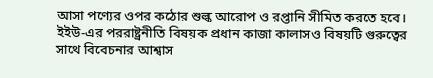আসা পণ্যের ওপর কঠোর শুল্ক আরোপ ও রপ্তানি সীমিত করতে হবে। ইইউ-এর পররাষ্ট্রনীতি বিষয়ক প্রধান কাজা কালাসও বিষয়টি গুরুত্বের সাথে বিবেচনার আশ্বাস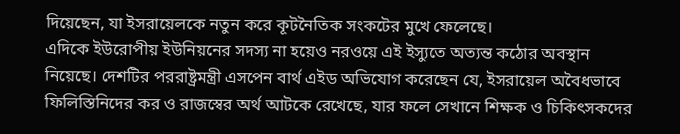দিয়েছেন, যা ইসরায়েলকে নতুন করে কূটনৈতিক সংকটের মুখে ফেলেছে।
এদিকে ইউরোপীয় ইউনিয়নের সদস্য না হয়েও নরওয়ে এই ইস্যুতে অত্যন্ত কঠোর অবস্থান নিয়েছে। দেশটির পররাষ্ট্রমন্ত্রী এসপেন বার্থ এইড অভিযোগ করেছেন যে, ইসরায়েল অবৈধভাবে ফিলিস্তিনিদের কর ও রাজস্বের অর্থ আটকে রেখেছে, যার ফলে সেখানে শিক্ষক ও চিকিৎসকদের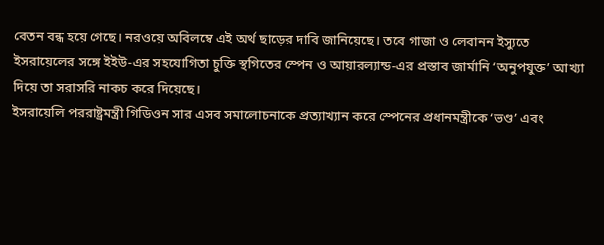বেতন বন্ধ হয়ে গেছে। নরওয়ে অবিলম্বে এই অর্থ ছাড়ের দাবি জানিয়েছে। তবে গাজা ও লেবানন ইস্যুতে ইসরায়েলের সঙ্গে ইইউ-এর সহযোগিতা চুক্তি স্থগিতের স্পেন ও আয়ারল্যান্ড-এর প্রস্তাব জার্মানি ‘অনুপযুক্ত’ আখ্যা দিয়ে তা সরাসরি নাকচ করে দিয়েছে।
ইসরায়েলি পররাষ্ট্রমন্ত্রী গিডিওন সার এসব সমালোচনাকে প্রত্যাখ্যান করে স্পেনের প্রধানমন্ত্রীকে ‘ভণ্ড’ এবং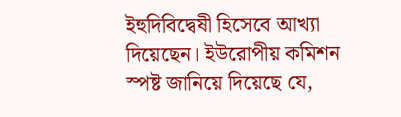ইহুদিবিদ্বেষী হিসেবে আখ্যা দিয়েছেন। ইউরোপীয় কমিশন স্পষ্ট জানিয়ে দিয়েছে যে,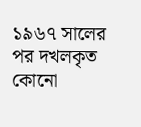১৯৬৭ সালের পর দখলকৃত কোনো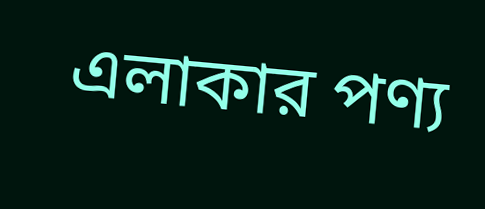এলাকার পণ্য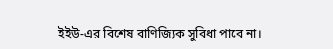ইইউ-এর বিশেষ বাণিজ্যিক সুবিধা পাবে না।